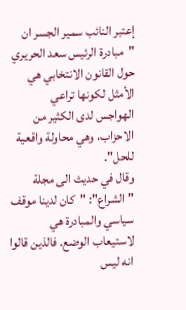إعتبر النائب سمير الجسر ان "مبادرة الرئيس سعد الحريري حول القانون الانتخابي هي الأمثل لكونها تراعي الهواجس لدى الكثير من الاحزاب، وهي محاولة واقعية للحل".
وقال في حديث الى مجلة "الشراع": "كان لدينا موقف سياسي والمبادرة هي لاستيعاب الوضع. فالذين قالوا انه ليس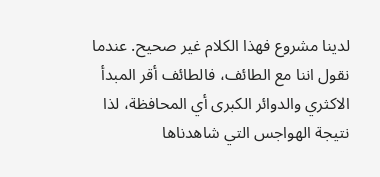لدينا مشروع فهذا الكلام غير صحيح. عندما نقول اننا مع الطائف، فالطائف أقر المبدأ الاكثري والدوائر الكبرى أي المحافظة، لذا نتيجة الهواجس التي شاهدناها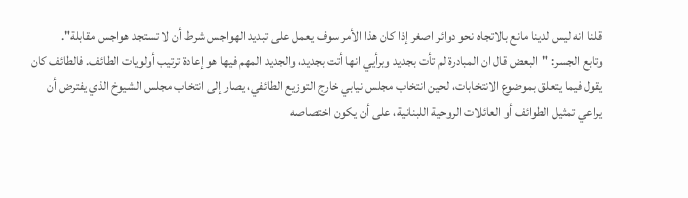قلنا انه ليس لدينا مانع بالاتجاه نحو دوائر اصغر إذا كان هذا الأمر سوف يعمل على تبديد الهواجس شرط أن لا تستجد هواجس مقابلة".
وتابع الجسر: "البعض قال ان المبادرة لم تأت بجديد وبرأيي انها أتت بجديد، والجديد المهم فيها هو إعادة ترتيب أولويات الطائف. فالطائف كان يقول فيما يتعلق بموضوع الانتخابات، لحين انتخاب مجلس نيابي خارج التوزيع الطائفي، يصار إلى انتخاب مجلس الشيوخ الذي يفترض أن يراعي تمثيل الطوائف أو العائلات الروحية اللبنانية، على أن يكون اختصاصه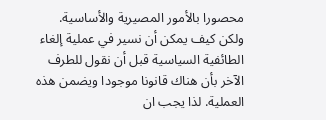محصورا بالأمور المصيرية والأساسية. ولكن كيف يمكن أن نسير في عملية إلغاء الطائفية السياسية قبل أن نقول للطرف الآخر بأن هناك قانونا موجودا ويضمن هذه العملية. لذا يجب ان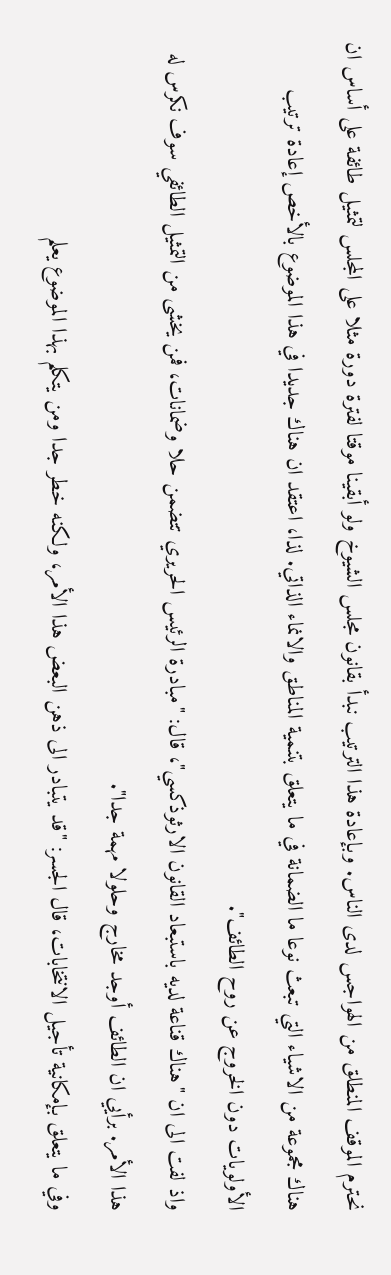نحترم الموقف المنطلق من الهواجس لدى الناس. وبإعادة هذا الترتيب نبدأ بقانون مجلس الشيوخ ولو أبقينا موقتا لفترة دورة مثلا على المجلس لتمثيل طائفة على أساس ان هناك مجموعة من الاشياء التي تبعث نوعا ما الضمانة في ما يتعلق بتنمية المناطق والانماء الذاتي. لذا، اعتقد ان هناك جديدا في هذا الموضوع بالأخص إعادة ترتيب الأولويات دون الخروج عن روح الطائف".
واذ لفت الى ان "هناك قناعة لديه باستبعاد القانون الارثوذكسي"، قال: "مبادرة الرئيس الحريري تتضمن حلا وضمانات، فمن يخشى من التمثيل الطائفي سوف نكرس له هذا الأمر. برأيي ان الطائف أوجد مخارج وحلولا مهمة جدا".
وفي ما يتعلق بإمكانية تأجيل الانتخابات، قال الجسر: "قد يتبادر الى ذهن البعض هذا الأمر، ولكنه خطر جدا ومن يتكلم بهذا الموضوع يعلم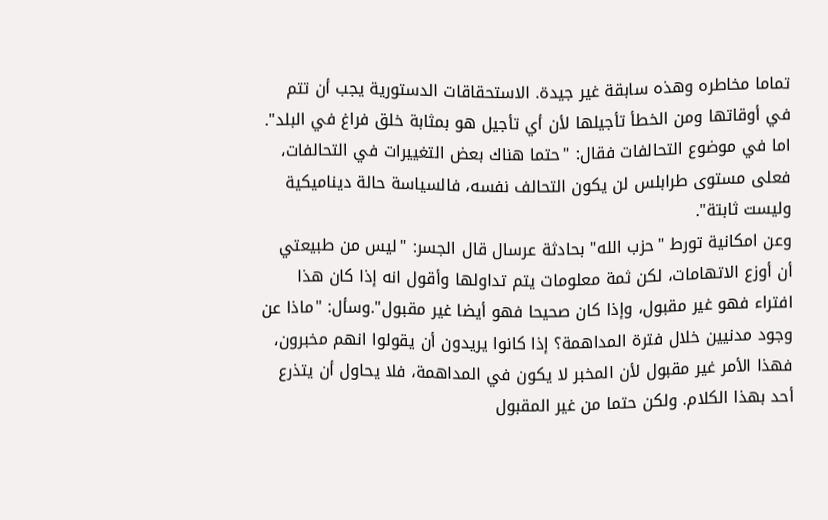تماما مخاطره وهذه سابقة غير جيدة. الاستحقاقات الدستورية يجب أن تتم في أوقاتها ومن الخطأ تأجيلها لأن أي تأجيل هو بمثابة خلق فراغ في البلد".
اما في موضوع التحالفات فقال: "حتما هناك بعض التغييرات في التحالفات، فعلى مستوى طرابلس لن يكون التحالف نفسه، فالسياسة حالة ديناميكية وليست ثابتة".
وعن امكانية تورط "حزب الله" بحادثة عرسال قال الجسر: "ليس من طبيعتي أن أوزع الاتهامات، لكن ثمة معلومات يتم تداولها وأقول انه إذا كان هذا افتراء فهو غير مقبول، وإذا كان صحيحا فهو أيضا غير مقبول".وسأل: "ماذا عن وجود مدنيين خلال فترة المداهمة؟ إذا كانوا يريدون أن يقولوا انهم مخبرون، فهذا الأمر غير مقبول لأن المخبر لا يكون في المداهمة، فلا يحاول أن يتذرع أحد بهذا الكلام. ولكن حتما من غير المقبول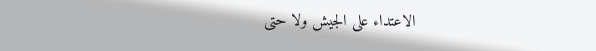الاعتداء على الجيش ولا حتى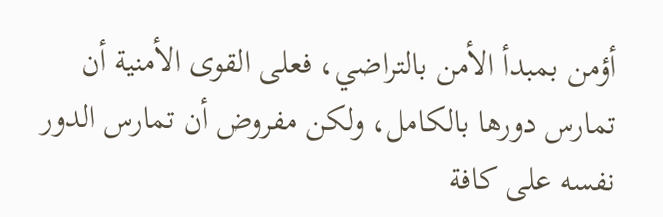أؤمن بمبدأ الأمن بالتراضي، فعلى القوى الأمنية أن تمارس دورها بالكامل، ولكن مفروض أن تمارس الدور نفسه على كافة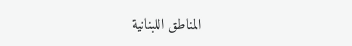المناطق اللبنانية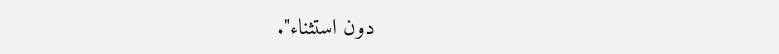دون استثناء".